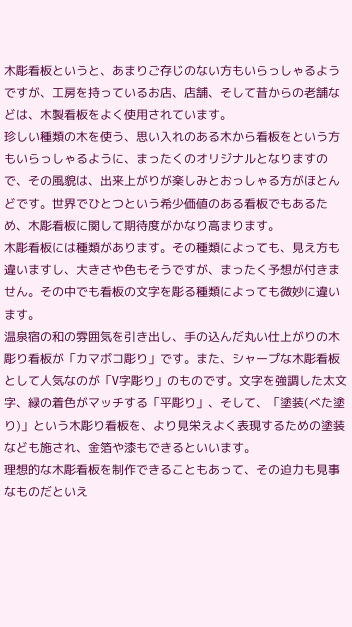木彫看板というと、あまりご存じのない方もいらっしゃるようですが、工房を持っているお店、店舗、そして昔からの老舗などは、木製看板をよく使用されています。
珍しい種類の木を使う、思い入れのある木から看板をという方もいらっしゃるように、まったくのオリジナルとなりますので、その風貌は、出来上がりが楽しみとおっしゃる方がほとんどです。世界でひとつという希少価値のある看板でもあるため、木彫看板に関して期待度がかなり高まります。
木彫看板には種類があります。その種類によっても、見え方も違いますし、大きさや色もそうですが、まったく予想が付きません。その中でも看板の文字を彫る種類によっても微妙に違います。
温泉宿の和の雰囲気を引き出し、手の込んだ丸い仕上がりの木彫り看板が「カマボコ彫り」です。また、シャープな木彫看板として人気なのが「V字彫り」のものです。文字を強調した太文字、緑の着色がマッチする「平彫り」、そして、「塗装(べた塗り)」という木彫り看板を、より見栄えよく表現するための塗装なども施され、金箔や漆もできるといいます。
理想的な木彫看板を制作できることもあって、その迫力も見事なものだといえ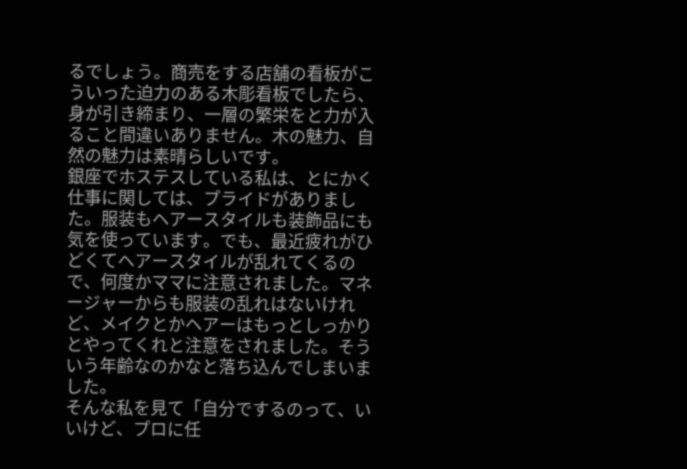るでしょう。商売をする店舗の看板がこういった迫力のある木彫看板でしたら、身が引き締まり、一層の繁栄をと力が入ること間違いありません。木の魅力、自然の魅力は素晴らしいです。
銀座でホステスしている私は、とにかく仕事に関しては、プライドがありました。服装もヘアースタイルも装飾品にも気を使っています。でも、最近疲れがひどくてヘアースタイルが乱れてくるので、何度かママに注意されました。マネージャーからも服装の乱れはないけれど、メイクとかヘアーはもっとしっかりとやってくれと注意をされました。そういう年齢なのかなと落ち込んでしまいました。
そんな私を見て「自分でするのって、いいけど、プロに任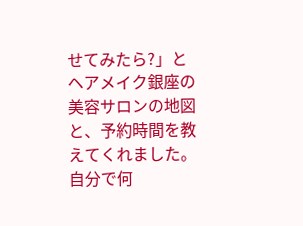せてみたら?」とヘアメイク銀座の美容サロンの地図と、予約時間を教えてくれました。自分で何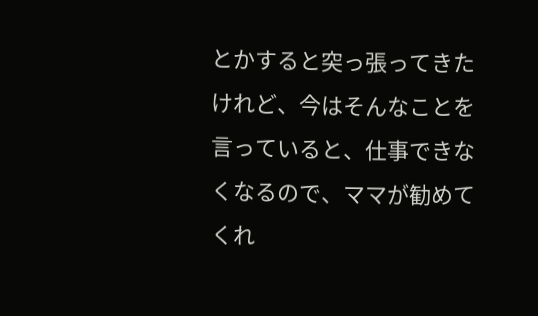とかすると突っ張ってきたけれど、今はそんなことを言っていると、仕事できなくなるので、ママが勧めてくれ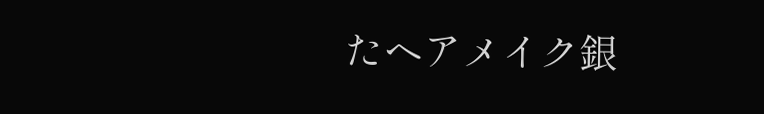たヘアメイク銀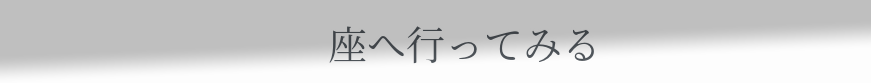座へ行ってみる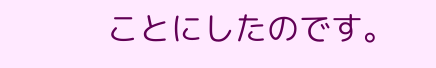ことにしたのです。